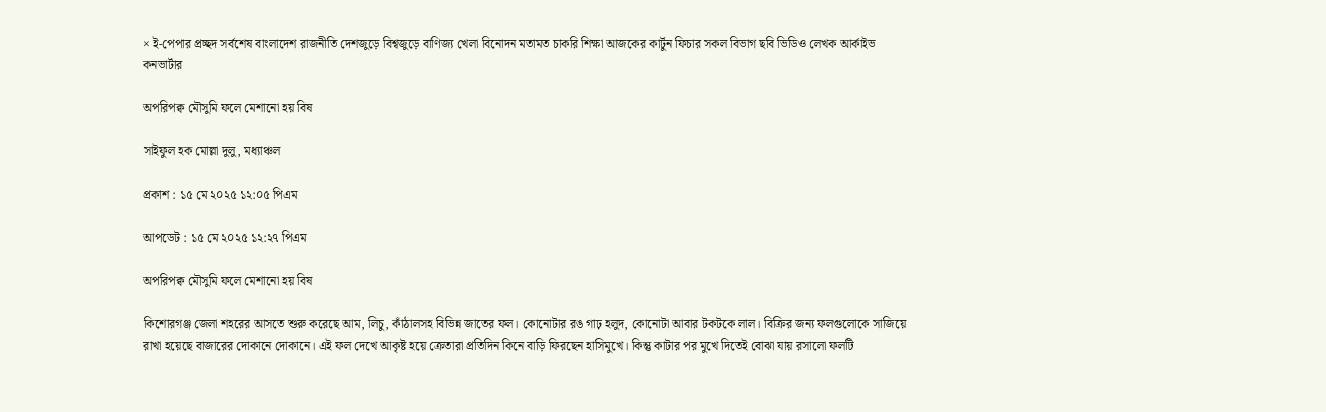× ই-পেপার প্রচ্ছদ সর্বশেষ বাংলাদেশ রাজনীতি দেশজুড়ে বিশ্বজুড়ে বাণিজ্য খেলা বিনোদন মতামত চাকরি শিক্ষা আজকের কার্টুন ফিচার সকল বিভাগ ছবি ভিডিও লেখক আর্কাইভ কনভার্টার

অপরিপক্ব মৌসুমি ফলে মেশানো হয় বিষ

সাইফুল হক মোল্লা দুলু, মধ্যাঞ্চল

প্রকাশ : ১৫ মে ২০২৫ ১২:০৫ পিএম

আপডেট : ১৫ মে ২০২৫ ১২:২৭ পিএম

অপরিপক্ব মৌসুমি ফলে মেশানো হয় বিষ

কিশোরগঞ্জ জেলা শহরের আসতে শুরু করেছে আম, লিচু, কাঁঠালসহ বিভিন্ন জাতের ফল। কোনোটার রঙ গাঢ় হলুদ, কোনোটা আবার টকটকে লাল। বিক্রির জন্য ফলগুলোকে সাজিয়ে রাখা হয়েছে বাজারের দোকানে দোকানে। এই ফল দেখে আকৃষ্ট হয়ে ক্রেতারা প্রতিদিন কিনে বাড়ি ফিরছেন হাসিমুখে। কিন্তু কাটার পর মুখে দিতেই বোঝা যায় রসালো ফলটি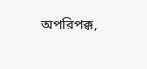অপরিপক্ক,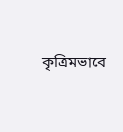কৃত্রিমভাবে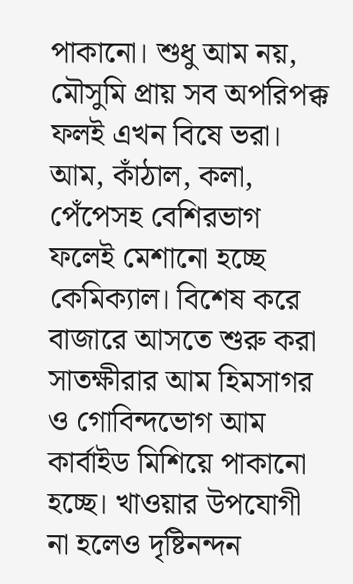পাকানো। শুধু আম নয়, মৌসুমি প্রায় সব অপরিপক্ক ফলই এখন বিষে ভরা। আম, কাঁঠাল, কলা, পেঁপেসহ বেশিরভাগ ফলেই মেশানো হচ্ছে কেমিক্যাল। বিশেষ করে বাজারে আসতে শুরু করা সাতক্ষীরার আম হিমসাগর ও গোবিন্দভোগ আম কার্বাইড মিশিয়ে পাকানো হচ্ছে। খাওয়ার উপযোগী না হলেও দৃষ্টিনন্দন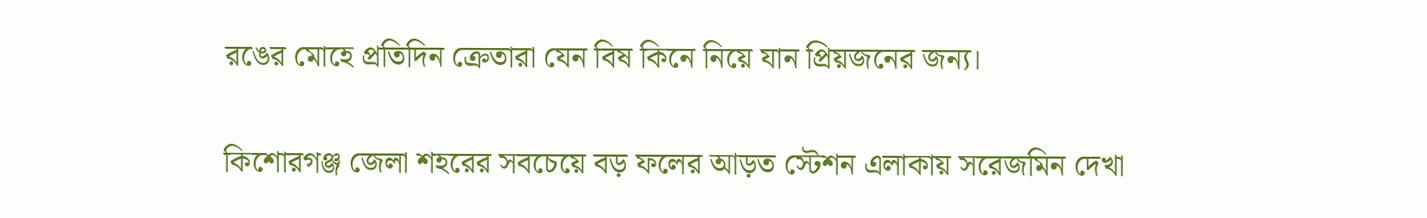রঙের মোহে প্রতিদিন ক্রেতারা যেন বিষ কিনে নিয়ে যান প্রিয়জনের জন্য।

কিশোরগঞ্জ জেলা শহরের সবচেয়ে বড় ফলের আড়ত স্টেশন এলাকায় সরেজমিন দেখা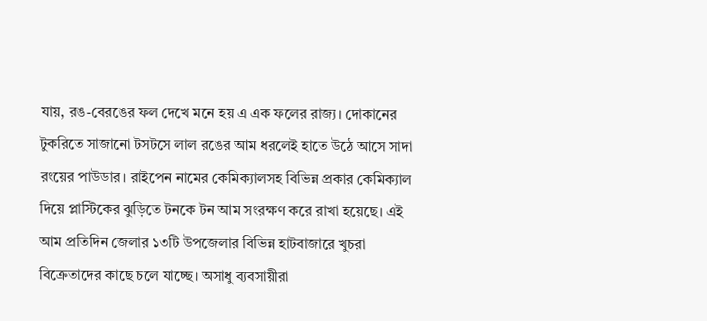যায়, রঙ-বেরঙের ফল দেখে মনে হয় এ এক ফলের রাজ্য। দোকানের টুকরিতে সাজানো টসটসে লাল রঙের আম ধরলেই হাতে উঠে আসে সাদা রংয়ের পাউডার। রাইপেন নামের কেমিক্যালসহ বিভিন্ন প্রকার কেমিক্যাল দিয়ে প্লাস্টিকের ঝুড়িতে টনকে টন আম সংরক্ষণ করে রাখা হয়েছে। এই আম প্রতিদিন জেলার ১৩টি উপজেলার বিভিন্ন হাটবাজারে খুচরা বিক্রেতাদের কাছে চলে যাচ্ছে। অসাধু ব্যবসায়ীরা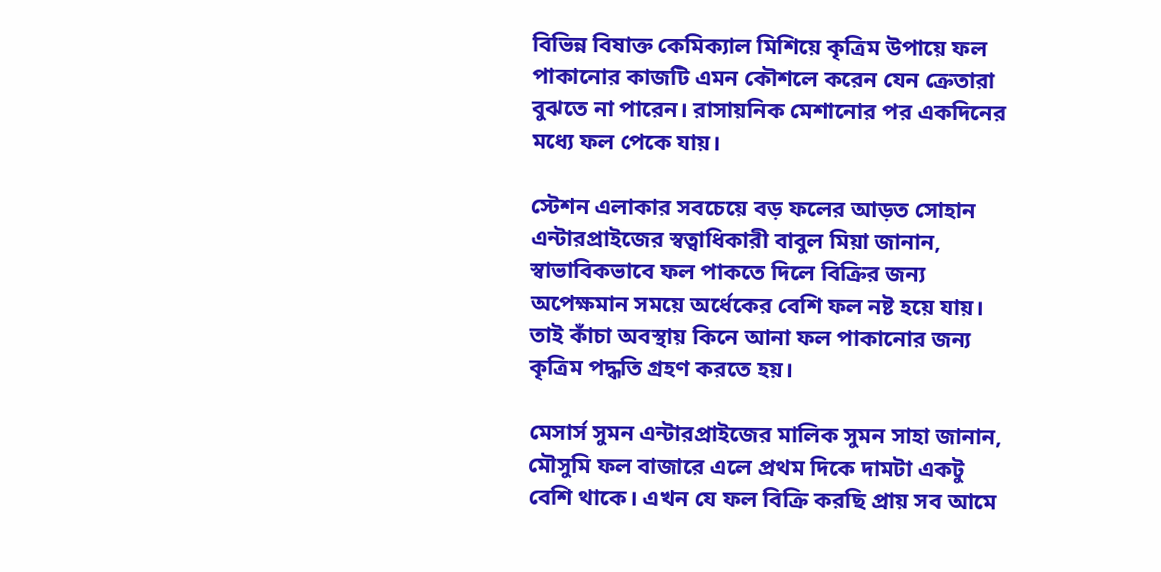বিভিন্ন বিষাক্ত কেমিক্যাল মিশিয়ে কৃত্রিম উপায়ে ফল পাকানোর কাজটি এমন কৌশলে করেন যেন ক্রেতারা বুঝতে না পারেন। রাসায়নিক মেশানোর পর একদিনের মধ্যে ফল পেকে যায়।

স্টেশন এলাকার সবচেয়ে বড় ফলের আড়ত সোহান এন্টারপ্রাইজের স্বত্বাধিকারী বাবুল মিয়া জানান, স্বাভাবিকভাবে ফল পাকতে দিলে বিক্রির জন্য অপেক্ষমান সময়ে অর্ধেকের বেশি ফল নষ্ট হয়ে যায়। তাই কাঁচা অবস্থায় কিনে আনা ফল পাকানোর জন্য কৃত্রিম পদ্ধতি গ্রহণ করতে হয়।

মেসার্স সুমন এন্টারপ্রাইজের মালিক সুমন সাহা জানান, মৌসুমি ফল বাজারে এলে প্রথম দিকে দামটা একটু বেশি থাকে। এখন যে ফল বিক্রি করছি প্রায় সব আমে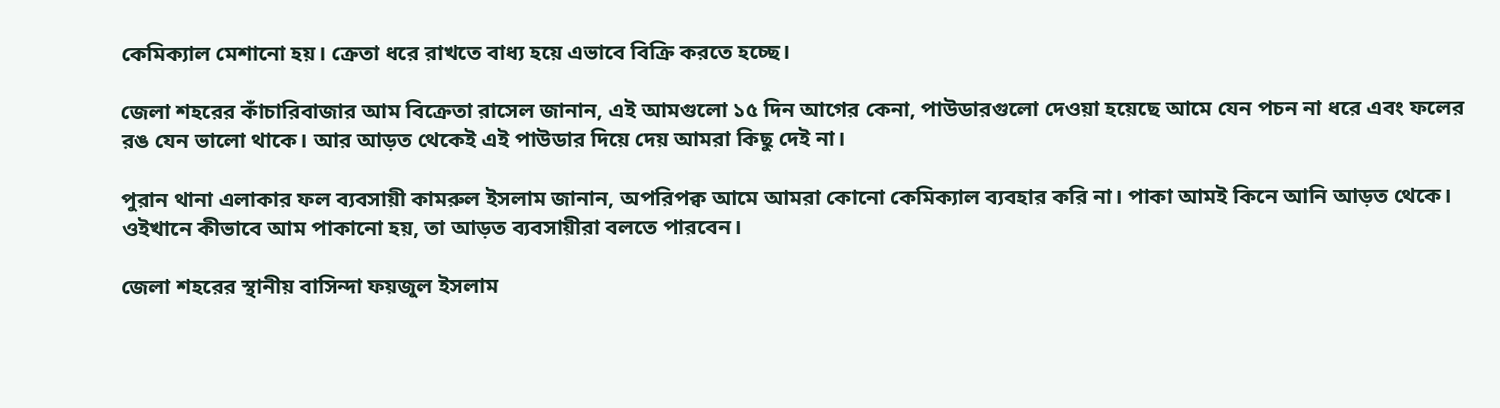কেমিক্যাল মেশানো হয়। ক্রেতা ধরে রাখতে বাধ্য হয়ে এভাবে বিক্রি করতে হচ্ছে।

জেলা শহরের কাঁচারিবাজার আম বিক্রেতা রাসেল জানান, এই আমগুলো ১৫ দিন আগের কেনা, পাউডারগুলো দেওয়া হয়েছে আমে যেন পচন না ধরে এবং ফলের রঙ যেন ভালো থাকে। আর আড়ত থেকেই এই পাউডার দিয়ে দেয় আমরা কিছু দেই না।

পুরান থানা এলাকার ফল ব্যবসায়ী কামরুল ইসলাম জানান, অপরিপক্ব আমে আমরা কোনো কেমিক্যাল ব্যবহার করি না। পাকা আমই কিনে আনি আড়ত থেকে। ওইখানে কীভাবে আম পাকানো হয়, তা আড়ত ব্যবসায়ীরা বলতে পারবেন।

জেলা শহরের স্থানীয় বাসিন্দা ফয়জুল ইসলাম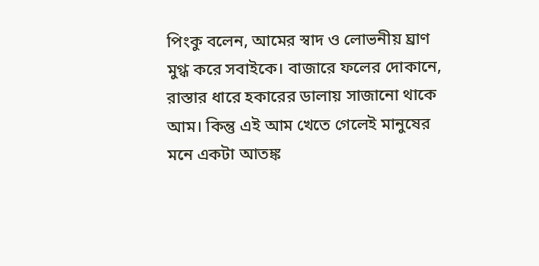পিংকু বলেন, আমের স্বাদ ও লোভনীয় ঘ্রাণ মুগ্ধ করে সবাইকে। বাজারে ফলের দোকানে, রাস্তার ধারে হকারের ডালায় সাজানো থাকে আম। কিন্তু এই আম খেতে গেলেই মানুষের মনে একটা আতঙ্ক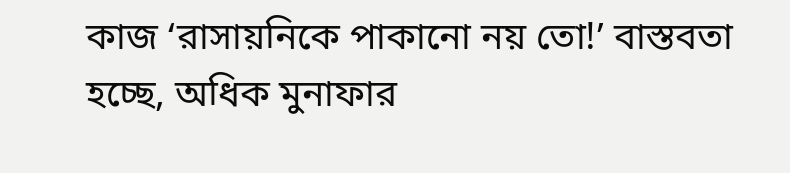কাজ ‘রাসায়নিকে পাকানো নয় তো!’ বাস্তবতা হচ্ছে, অধিক মুনাফার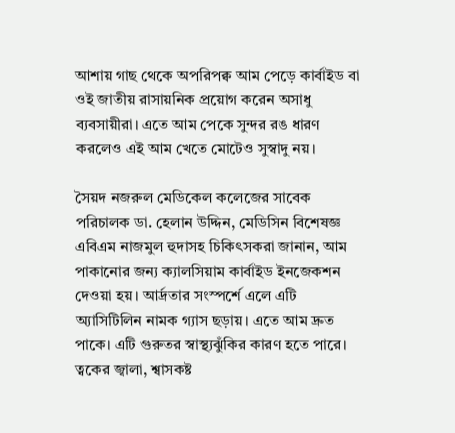আশায় গাছ থেকে অপরিপক্ব আম পেড়ে কার্বাইড বা ওই জাতীয় রাসায়নিক প্রয়োগ করেন অসাধু ব্যবসায়ীরা। এতে আম পেকে সুন্দর রঙ ধারণ করলেও এই আম খেতে মোটেও সুস্বাদু নয়।

সৈয়দ নজরুল মেডিকেল কলেজের সাবেক পরিচালক ডা. হেলান উদ্দিন, মেডিসিন বিশেষজ্ঞ এবিএম নাজমুল হুদাসহ চিকিৎসকরা জানান, আম পাকানোর জন্য ক্যালসিয়াম কার্বাইড ইনজেকশন দেওয়া হয়। আর্দ্রতার সংস্পর্শে এলে এটি অ্যাসিটিলিন নামক গ্যাস ছড়ায়। এতে আম দ্রুত পাকে। এটি গুরুতর স্বাস্থ্যঝুঁকির কারণ হতে পারে। ত্বকের জ্বালা, শ্বাসকষ্ট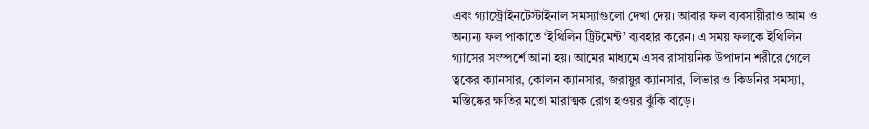এবং গ্যাস্ট্রোইনটেস্টাইনাল সমস্যাগুলো দেখা দেয়। আবার ফল ব্যবসায়ীরাও আম ও অন্যন্য ফল পাকাতে ‘ইথিলিন ট্রিটমেন্ট’ ব্যবহার করেন। এ সময় ফলকে ইথিলিন গ্যাসের সংস্পর্শে আনা হয়। আমের মাধ্যমে এসব রাসায়নিক উপাদান শরীরে গেলে ত্বকের ক্যানসার, কোলন ক্যানসার, জরায়ুর ক্যানসার, লিভার ও কিডনির সমস্যা, মস্তিষ্কের ক্ষতির মতো মারাত্মক রোগ হওয়র ঝুঁকি বাড়ে।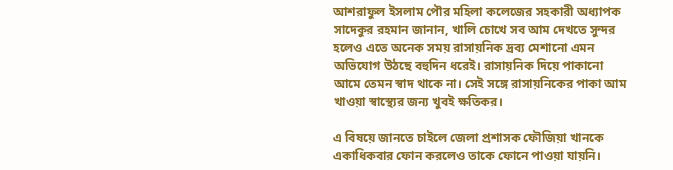আশরাফুল ইসলাম পৌর মহিলা কলেজের সহকারী অধ্যাপক সাদেকুর রহমান জানান, খালি চোখে সব আম দেখতে সুন্দর হলেও এতে অনেক সময় রাসায়নিক দ্রব্য মেশানো এমন অভিযোগ উঠছে বহুদিন ধরেই। রাসায়নিক দিয়ে পাকানো আমে তেমন স্বাদ থাকে না। সেই সঙ্গে রাসায়নিকের পাকা আম খাওয়া স্বাস্থ্যের জন্য খুবই ক্ষতিকর।

এ বিষয়ে জানতে চাইলে জেলা প্রশাসক ফৌজিয়া খানকে একাধিকবার ফোন করলেও তাকে ফোনে পাওয়া যায়নি।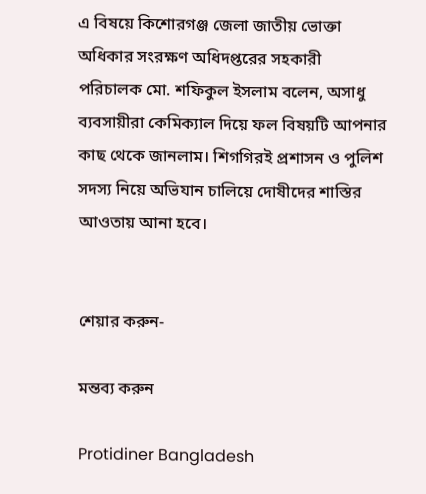এ বিষয়ে কিশোরগঞ্জ জেলা জাতীয় ভোক্তা অধিকার সংরক্ষণ অধিদপ্তরের সহকারী পরিচালক মো. শফিকুল ইসলাম বলেন, অসাধু ব্যবসায়ীরা কেমিক্যাল দিয়ে ফল বিষয়টি আপনার কাছ থেকে জানলাম। শিগগিরই প্রশাসন ও পুলিশ সদস্য নিয়ে অভিযান চালিয়ে দোষীদের শাস্তির আওতায় আনা হবে।


শেয়ার করুন-

মন্তব্য করুন

Protidiner Bangladesh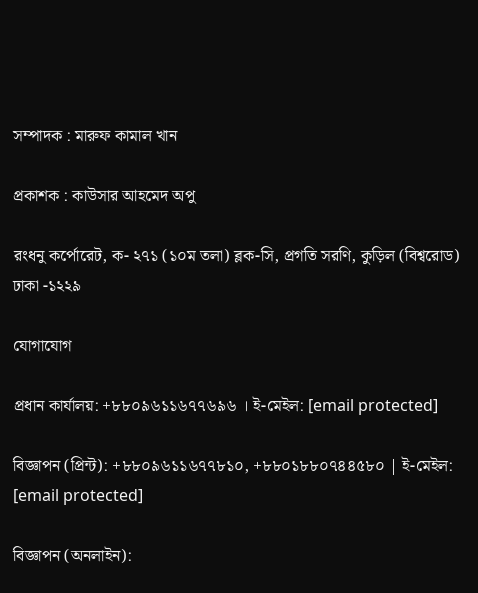সম্পাদক : মারুফ কামাল খান

প্রকাশক : কাউসার আহমেদ অপু

রংধনু কর্পোরেট, ক- ২৭১ (১০ম তলা) ব্লক-সি, প্রগতি সরণি, কুড়িল (বিশ্বরোড) ঢাকা -১২২৯

যোগাযোগ

প্রধান কার্যালয়: +৮৮০৯৬১১৬৭৭৬৯৬ । ই-মেইল: [email protected]

বিজ্ঞাপন (প্রিন্ট): +৮৮০৯৬১১৬৭৭৮১০, +৮৮০১৮৮০৭৪৪৫৮০ | ই-মেইল: [email protected]

বিজ্ঞাপন (অনলাইন):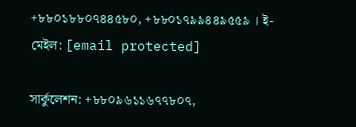+৮৮০১৮৮০৭৪৪৫৮০, +৮৮০১৭৯৯৪৪৯৫৫৯ । ই-মেইল: [email protected]

সার্কুলেশন: +৮৮০৯৬১১৬৭৭৮০৭,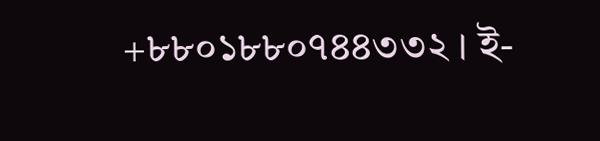+৮৮০১৮৮০৭৪৪৩৩২ । ই-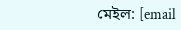মেইল: [email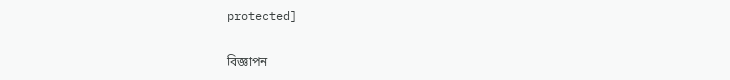protected]

বিজ্ঞাপন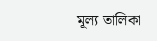মূল্য তালিকা